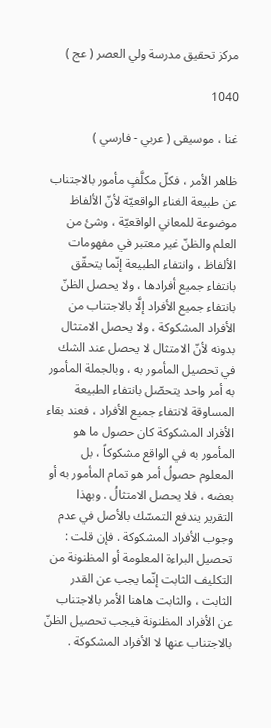مركز تحقيق مدرسة ولي العصر ( عج )

1040

غنا ، موسيقى ( عربي - فارسي )

ظاهر الأمر ، فكلّ مكلَّفٍ مأمور بالاجتناب عن طبيعة الغناء الواقعيّة لأنّ الألفاظ موضوعة للمعاني الواقعيّة ، وشئ من العلم والظنّ غير معتبر في مفهومات الألفاظ ، وانتفاء الطبيعة إنّما يتحقّق بانتفاء جميع أفرادها ، ولا يحصل الظنّ بانتفاء جميع الأفراد إلَّا بالاجتناب من الأفراد المشكوكة ، ولا يحصل الامتثال بدونه لأنّ الامتثال لا يحصل عند الشك في تحصيل المأمور به ، وبالجملة المأمور به أمر واحد يتحصّل بانتفاء الطبيعة المساوقة لانتفاء جميع الأفراد ، فعند بقاء الأفراد المشكوكة كان حصول ما هو المأمور به في الواقع مشكوكاً ، بل المعلوم حصولُ أمر هو تمام المأمور به أو بعضه ، فلا يحصل الامتثالُ . وبهذا التقرير يندفع التمسّك بالأصل في عدم وجوب الأفراد المشكوكة . فإن قلت : تحصيل البراءة المعلومة أو المظنونة من التكليف الثابت إنّما يجب عن القدر الثابت ، والثابت هاهنا الأمر بالاجتناب عن الأفراد المظنونة فيجب تحصيل الظنّ بالاجتناب عنها لا الأفراد المشكوكة .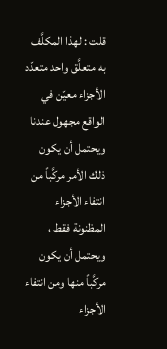قلت : لهذا المكلَّف به متعلَّق واحد متعدّد الأجزاء معيّن في الواقع مجهول عندنا ويحتمل أن يكون ذلك الأمر مركَّباً من انتفاء الأجزاء المظنونة فقط ، ويحتمل أن يكون مركَّباً منها ومن انتفاء الأجزاء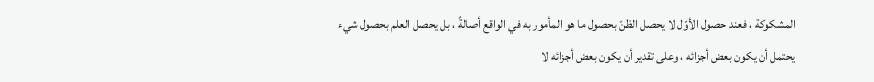المشكوكة ، فعند حصول الأوّل لا يحصل الظنّ بحصول ما هو المأمور به في الواقع أصالةً ، بل يحصل العلم بحصول شيء يحتمل أن يكون بعض أجزائه ، وعلى تقدير أن يكون بعض أجزائه لا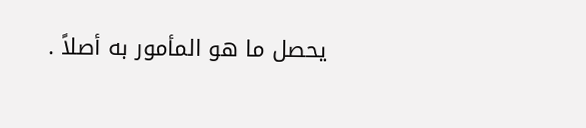يحصل ما هو المأمور به أصلاً .